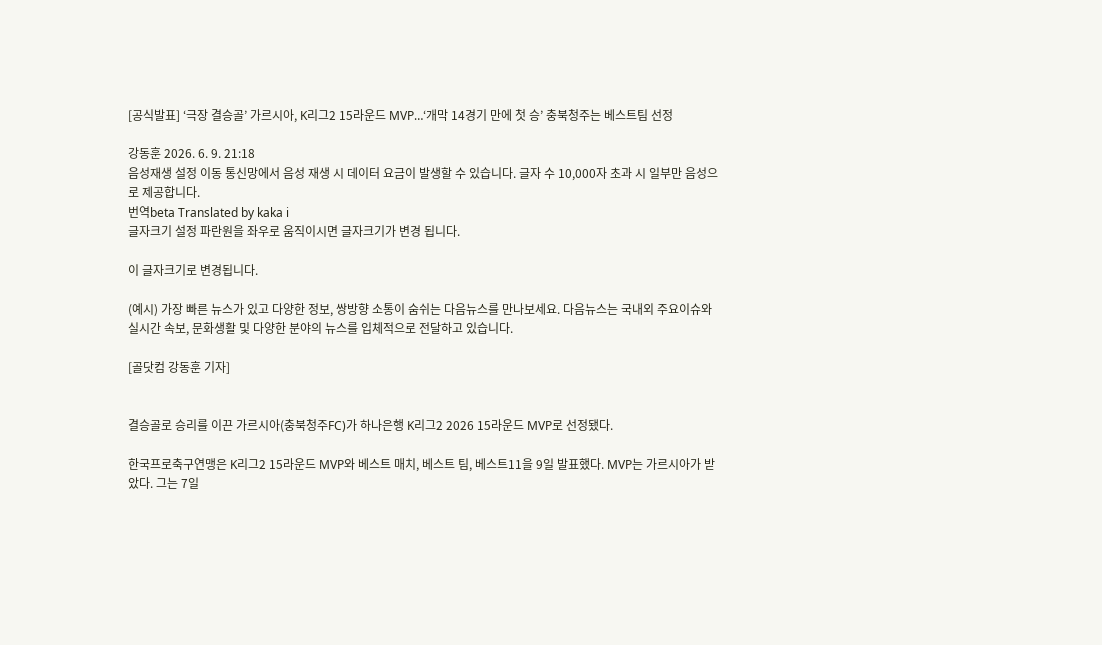[공식발표] ‘극장 결승골’ 가르시아, K리그2 15라운드 MVP…‘개막 14경기 만에 첫 승’ 충북청주는 베스트팀 선정

강동훈 2026. 6. 9. 21:18
음성재생 설정 이동 통신망에서 음성 재생 시 데이터 요금이 발생할 수 있습니다. 글자 수 10,000자 초과 시 일부만 음성으로 제공합니다.
번역beta Translated by kaka i
글자크기 설정 파란원을 좌우로 움직이시면 글자크기가 변경 됩니다.

이 글자크기로 변경됩니다.

(예시) 가장 빠른 뉴스가 있고 다양한 정보, 쌍방향 소통이 숨쉬는 다음뉴스를 만나보세요. 다음뉴스는 국내외 주요이슈와 실시간 속보, 문화생활 및 다양한 분야의 뉴스를 입체적으로 전달하고 있습니다.

[골닷컴 강동훈 기자]


결승골로 승리를 이끈 가르시아(충북청주FC)가 하나은행 K리그2 2026 15라운드 MVP로 선정됐다.

한국프로축구연맹은 K리그2 15라운드 MVP와 베스트 매치, 베스트 팀, 베스트11을 9일 발표했다. MVP는 가르시아가 받았다. 그는 7일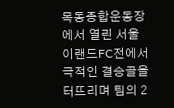목동종합운동장에서 열린 서울 이랜드FC전에서 극적인 결승골을 터뜨리며 팀의 2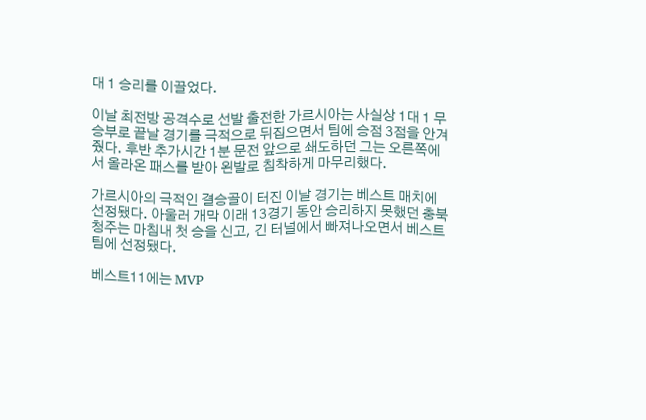대 1 승리를 이끌었다.

이날 최전방 공격수로 선발 출전한 가르시아는 사실상 1대 1 무승부로 끝날 경기를 극적으로 뒤집으면서 팀에 승점 3점을 안겨줬다. 후반 추가시간 1분 문전 앞으로 쇄도하던 그는 오른쪽에서 올라온 패스를 받아 왼발로 침착하게 마무리했다.

가르시아의 극적인 결승골이 터진 이날 경기는 베스트 매치에 선정됐다. 아울러 개막 이래 13경기 동안 승리하지 못했던 충북청주는 마침내 첫 승을 신고, 긴 터널에서 빠져나오면서 베스트팀에 선정됐다.

베스트11에는 MVP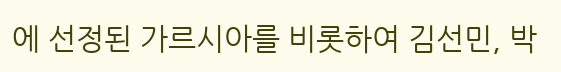에 선정된 가르시아를 비롯하여 김선민, 박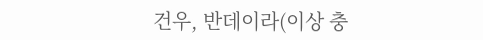건우, 반데이라(이상 충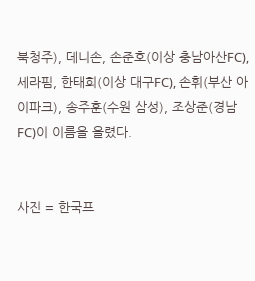북청주), 데니손, 손준호(이상 충남아산FC), 세라핌, 한태희(이상 대구FC), 손휘(부산 아이파크), 송주훈(수원 삼성), 조상준(경남FC)이 이름을 올렸다.


사진 = 한국프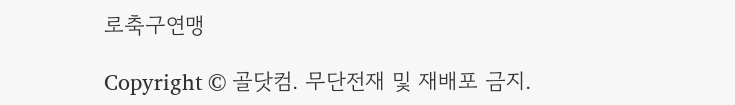로축구연맹

Copyright © 골닷컴. 무단전재 및 재배포 금지.